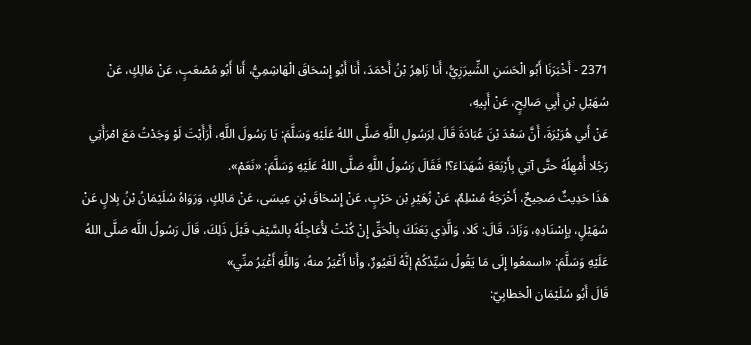2371 - أَخْبَرَنَا أَبُو الْحَسَنِ الشِّيرَزِيُّ، أَنا زَاهِرُ بْنُ أَحْمَدَ، أَنا أَبُو إِسْحَاقَ الْهَاشِمِيُّ، أَنا أَبُو مُصْعَبٍ، عَنْ مَالِكٍ، عَنْ سُهَيْلِ بْنِ أَبِي صَالِحٍ، عَنْ أَبِيهِ،
عَنْ أَبي هُرَيْرَةَ، أَنَّ سَعْدَ بْنَ عُبَادَةَ قَالَ لِرَسُولِ اللَّهِ صَلَّى اللهُ عَلَيْهِ وَسَلَّمَ: يَا رَسُولَ اللَّهِ، أَرَأَيْتَ لَوْ وَجَدْتُ مَعَ امْرَأَتِي رَجُلا أُمْهِلُهُ حتَّى آتِي بِأَرْبَعَةِ شُهَدَاءَ؟! فَقَالَ رَسُولُ اللَّهِ صَلَّى اللهُ عَلَيْهِ وَسَلَّمَ: «نَعَمْ».
هَذَا حَدِيثٌ صَحِيحٌ، أَخْرَجَهُ مُسْلِمٌ، عَنْ زُهَيْرِ بْن حَرْبٍ، عَنْ إِسْحَاقَ بْنِ عِيسَى، عَنْ مَالِكٍ، وَرَوَاهُ سُلَيْمَانُ بْنُ بِلالٍ عَنْ سُهَيْلٍ، بِإِسْنَادِهِ، وَزَادَ، قَالَ: كَلا، وَالَّذِي بَعَثَكَ بِالْحَقِّ إِنْ كُنْتُ لأُعَاجِلُهُ بِالسَّيْفِ قَبْلَ ذَلِكَ، قَالَ رَسُولُ اللَّه صَلَّى اللهُ عَلَيْهِ وَسَلَّمَ: «اسمعُوا إِلَى مَا يَقُولُ سَيِّدُكُمْ إنَّهُ لَغَيُورٌ، وأَنا أَغْيَرُ منهُ، وَاللَّهِ أَغْيَرُ منِّي»
قَالَ أَبُو سُلَيْمَان الْخطابِيّ: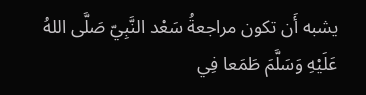يشبه أَن تكون مراجعةُ سَعْد النَّبِيّ صَلَّى اللهُ عَلَيْهِ وَسَلَّمَ طَمَعا فِي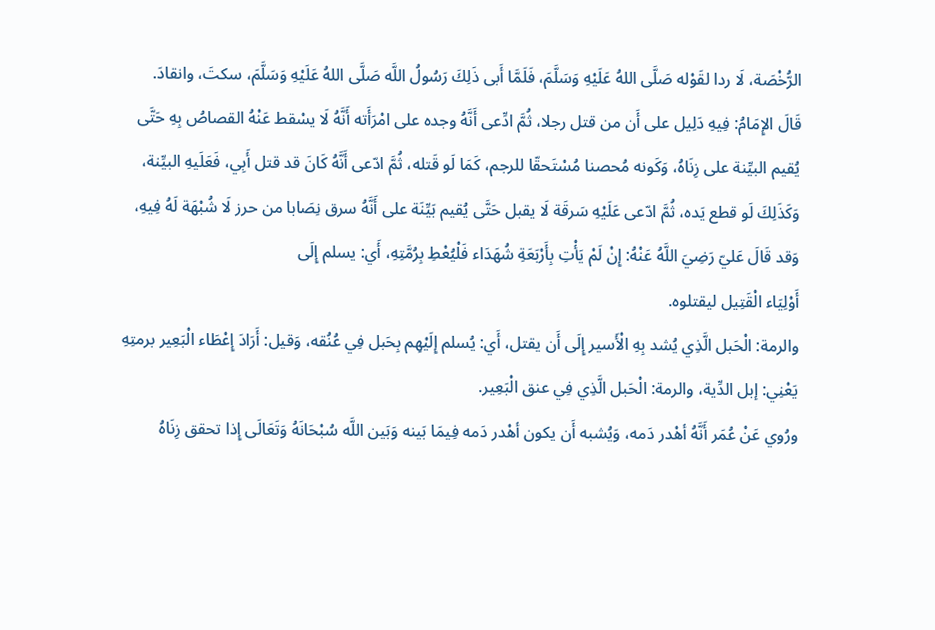الرُّخْصَة، لَا ردا لقَوْله صَلَّى اللهُ عَلَيْهِ وَسَلَّمَ، فَلَمَّا أَبى ذَلِكَ رَسُولُ اللَّه صَلَّى اللهُ عَلَيْهِ وَسَلَّمَ، سكتَ، وانقادَ.
قَالَ الإِمَامُ: فِيهِ دَلِيل على أَن من قتل رجلا، ثُمَّ ادِّعى أَنَّهُ وجده على امْرَأَته أَنَّهُ لَا يسْقط عَنْهُ القصاصُ بِهِ حَتَّى يُقيم البيِّنة على زِنَاهُ، وَكَونه مُحصنا مُسْتَحقّا للرجم، كَمَا لَو قَتله، ثُمَّ ادّعى أَنَّهُ كَانَ قد قتل أَبِي، فَعَلَيهِ البيِّنة، وَكَذَلِكَ لَو قطع يَده، ثُمَّ ادّعى عَلَيْهِ سَرقَة لَا يقبل حَتَّى يُقيم بَيِّنَة على أَنَّهُ سرق نِصَابا من حرز لَا شُبْهَة لَهُ فِيهِ، وَقد قَالَ عَليّ رَضِيَ اللَّهُ عَنْهُ: إِنْ لَمْ يَأْتِ بِأَرْبَعَةِ شُهَدَاء فَلْيُعْطِ بِرُمَّتِهِ، أَي: يسلم إِلَى
أَوْلِيَاء الْقَتِيل ليقتلوه.
والرمة: الْحَبل الَّذِي يُشد بِهِ الْأَسير إِلَى أَن يقتل، أَي: يُسلم إِلَيْهِم بِحَبل فِي عُنُقه، وَقيل: أَرَادَ إِعْطَاء الْبَعِير برمتِهِ يَعْنِي: إبل الدِّية، والرمة: الْحَبل الَّذِي فِي عنق الْبَعِير.
ورُوي عَنْ عُمَر أَنَّهُ أهْدر دَمه، وَيُشبه أَن يكون أهْدر دَمه فِيمَا بَينه وَبَين اللَّه سُبْحَانَهُ وَتَعَالَى إِذا تحقق زِنَاهُ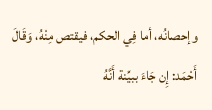وإحصانُه، أما فِي الحكم، فيقتص مِنْهُ، وَقَالَ أَحْمَد: إِن جَاءَ ببيِّنة أَنَّهُ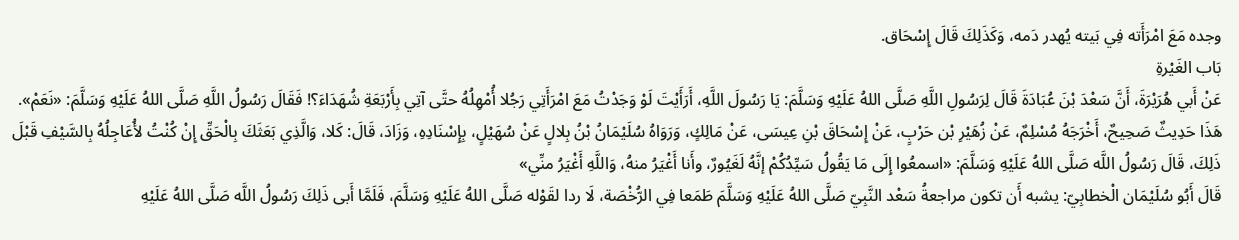وجده مَعَ امْرَأَته فِي بَيته يُهدر دَمه، وَكَذَلِكَ قَالَ إِسْحَاق.
بَاب الغَيْرةِ
عَنْ أَبي هُرَيْرَةَ، أَنَّ سَعْدَ بْنَ عُبَادَةَ قَالَ لِرَسُولِ اللَّهِ صَلَّى اللهُ عَلَيْهِ وَسَلَّمَ: يَا رَسُولَ اللَّهِ، أَرَأَيْتَ لَوْ وَجَدْتُ مَعَ امْرَأَتِي رَجُلا أُمْهِلُهُ حتَّى آتِي بِأَرْبَعَةِ شُهَدَاءَ؟! فَقَالَ رَسُولُ اللَّهِ صَلَّى اللهُ عَلَيْهِ وَسَلَّمَ: «نَعَمْ».
هَذَا حَدِيثٌ صَحِيحٌ، أَخْرَجَهُ مُسْلِمٌ، عَنْ زُهَيْرِ بْن حَرْبٍ، عَنْ إِسْحَاقَ بْنِ عِيسَى، عَنْ مَالِكٍ، وَرَوَاهُ سُلَيْمَانُ بْنُ بِلالٍ عَنْ سُهَيْلٍ، بِإِسْنَادِهِ، وَزَادَ، قَالَ: كَلا، وَالَّذِي بَعَثَكَ بِالْحَقِّ إِنْ كُنْتُ لأُعَاجِلُهُ بِالسَّيْفِ قَبْلَ ذَلِكَ، قَالَ رَسُولُ اللَّه صَلَّى اللهُ عَلَيْهِ وَسَلَّمَ: «اسمعُوا إِلَى مَا يَقُولُ سَيِّدُكُمْ إنَّهُ لَغَيُورٌ، وأَنا أَغْيَرُ منهُ، وَاللَّهِ أَغْيَرُ منِّي»
قَالَ أَبُو سُلَيْمَان الْخطابِيّ: يشبه أَن تكون مراجعةُ سَعْد النَّبِيّ صَلَّى اللهُ عَلَيْهِ وَسَلَّمَ طَمَعا فِي الرُّخْصَة، لَا ردا لقَوْله صَلَّى اللهُ عَلَيْهِ وَسَلَّمَ، فَلَمَّا أَبى ذَلِكَ رَسُولُ اللَّه صَلَّى اللهُ عَلَيْهِ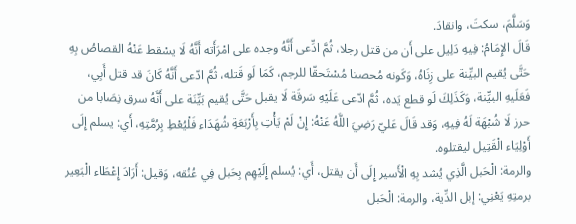وَسَلَّمَ، سكتَ، وانقادَ.
قَالَ الإِمَامُ: فِيهِ دَلِيل على أَن من قتل رجلا، ثُمَّ ادِّعى أَنَّهُ وجده على امْرَأَته أَنَّهُ لَا يسْقط عَنْهُ القصاصُ بِهِ حَتَّى يُقيم البيِّنة على زِنَاهُ، وَكَونه مُحصنا مُسْتَحقّا للرجم، كَمَا لَو قَتله، ثُمَّ ادّعى أَنَّهُ كَانَ قد قتل أَبِي، فَعَلَيهِ البيِّنة، وَكَذَلِكَ لَو قطع يَده، ثُمَّ ادّعى عَلَيْهِ سَرقَة لَا يقبل حَتَّى يُقيم بَيِّنَة على أَنَّهُ سرق نِصَابا من حرز لَا شُبْهَة لَهُ فِيهِ، وَقد قَالَ عَليّ رَضِيَ اللَّهُ عَنْهُ: إِنْ لَمْ يَأْتِ بِأَرْبَعَةِ شُهَدَاء فَلْيُعْطِ بِرُمَّتِهِ، أَي: يسلم إِلَى
أَوْلِيَاء الْقَتِيل ليقتلوه.
والرمة: الْحَبل الَّذِي يُشد بِهِ الْأَسير إِلَى أَن يقتل، أَي: يُسلم إِلَيْهِم بِحَبل فِي عُنُقه، وَقيل: أَرَادَ إِعْطَاء الْبَعِير برمتِهِ يَعْنِي: إبل الدِّية، والرمة: الْحَبل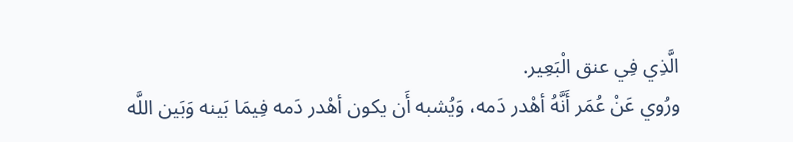الَّذِي فِي عنق الْبَعِير.
ورُوي عَنْ عُمَر أَنَّهُ أهْدر دَمه، وَيُشبه أَن يكون أهْدر دَمه فِيمَا بَينه وَبَين اللَّه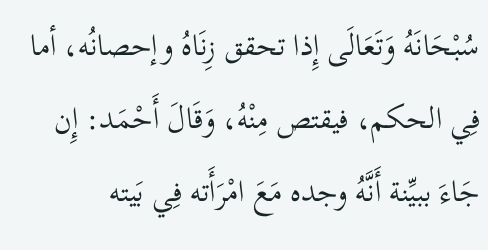سُبْحَانَهُ وَتَعَالَى إِذا تحقق زِنَاهُ وإحصانُه، أما فِي الحكم، فيقتص مِنْهُ، وَقَالَ أَحْمَد: إِن جَاءَ ببيِّنة أَنَّهُ وجده مَعَ امْرَأَته فِي بَيته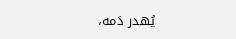يُهدر دَمه،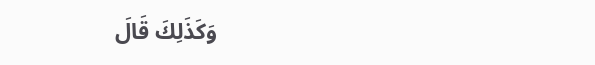وَكَذَلِكَ قَالَ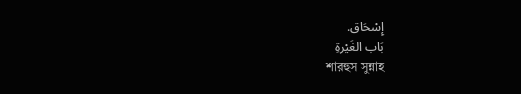إِسْحَاق.
بَاب الغَيْرةِ
শারহুস সুন্নাহ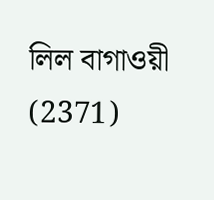লিল বাগাওয়ী (2371)